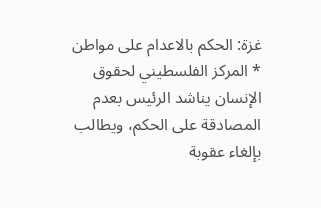غزة: الحكم بالاعدام على مواطن
* المركز الفلسطيني لحقوق الإنسان يناشد الرئيس بعدم المصادقة على الحكم، ويطالب بإلغاء عقوبة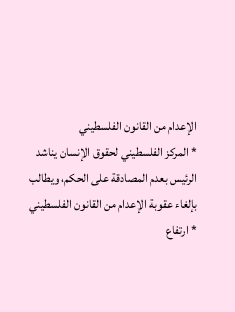الإعدام من القانون الفلسطيني
* المركز الفلسطيني لحقوق الإنسان يناشد الرئيس بعدم المصادقة على الحكم، ويطالب بإلغاء عقوبة الإعدام من القانون الفلسطيني
* ارتفاع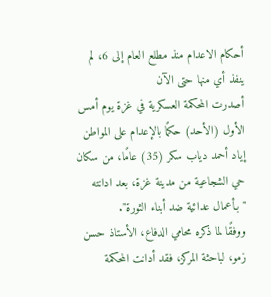أحكام الاعدام منذ مطلع العام إلى 6، لم ينفذ أي منها حتى الآن
أصدرت المحكمة العسكرية في غزة يوم أمس الأول (الأحد) حكمًا بالإعدام على المواطن إياد أحمد دياب سكر (35) عامًا، من سكان حي الشجاعية من مدينة غزة، بعد ادانته "بـأعمال عدائية ضد أبناء الثورة".
ووفقًا لما ذكره محامي الدفاع، الأستاذ حسن زمو، لباحثة المركز، فقد أدانت المحكمة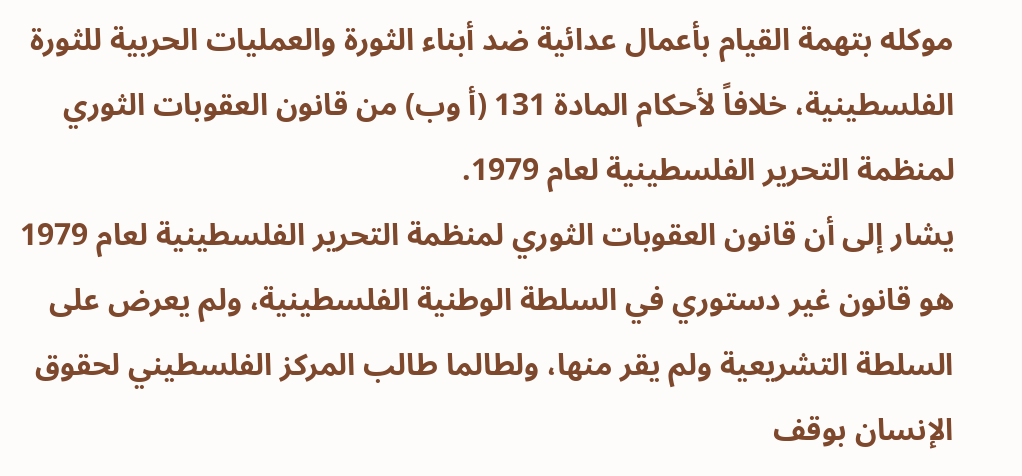موكله بتهمة القيام بأعمال عدائية ضد أبناء الثورة والعمليات الحربية للثورة الفلسطينية، خلافاً لأحكام المادة 131 (أ وب) من قانون العقوبات الثوري لمنظمة التحرير الفلسطينية لعام 1979.
يشار إلى أن قانون العقوبات الثوري لمنظمة التحرير الفلسطينية لعام 1979 هو قانون غير دستوري في السلطة الوطنية الفلسطينية، ولم يعرض على السلطة التشريعية ولم يقر منها، ولطالما طالب المركز الفلسطيني لحقوق الإنسان بوقف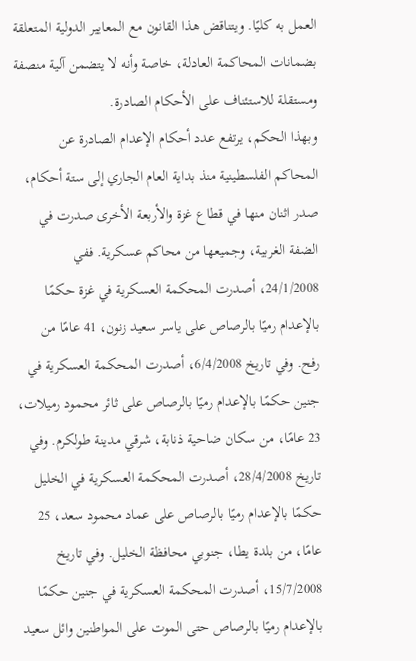العمل به كليًا. ويتناقض هذا القانون مع المعايير الدولية المتعلقة بضمانات المحاكمة العادلة، خاصة وأنه لا يتضمن آلية منصفة ومستقلة للاستئناف على الأحكام الصادرة.
وبهذا الحكم، يرتفع عدد أحكام الإعدام الصادرة عن المحاكم الفلسطينية منذ بداية العام الجاري إلى ستة أحكام، صدر اثنان منها في قطاع غزة والأربعة الأخرى صدرت في الضفة الغربية، وجميعها من محاكم عسكرية. ففي 24/1/2008، أصدرت المحكمة العسكرية في غزة حكمًا بالإعدام رميًا بالرصاص على ياسر سعيد زنون، 41 عامًا من رفح. وفي تاريخ 6/4/2008، أصدرت المحكمة العسكرية في جنين حكمًا بالإعدام رميًا بالرصاص على ثائر محمود رميلات، 23 عامًا، من سكان ضاحية ذنابة، شرقي مدينة طولكرم. وفي تاريخ 28/4/2008، أصدرت المحكمة العسكرية في الخليل حكمًا بالإعدام رميًا بالرصاص على عماد محمود سعد، 25 عامًا، من بلدة يطا، جنوبي محافظة الخليل. وفي تاريخ 15/7/2008، أصدرت المحكمة العسكرية في جنين حكمًا بالإعدام رميًا بالرصاص حتى الموت على المواطنين وائل سعيد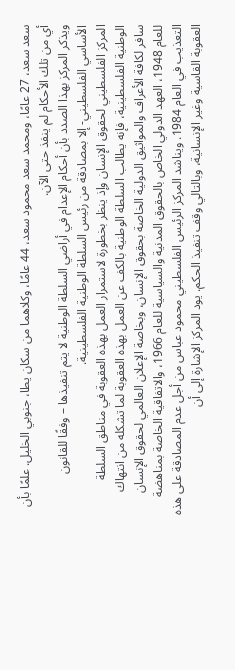سعد سعد، 27 عامًا، ومحمد سعد محمود سعد، 44 عامًا، وكلاهما من سكان يطا، جنوبي الخليل. علمًا بأن أي من تلك الأحكام لم ينفذ حتى الآن.
ويذكر المركز بهذا الصدد بأن أحكام الإعدام في أراضي السلطة الوطنية لا يتم تنفيذها – وفقًا للقانون الأساسي الفلسطيني- إلا بمصادقة من رئيس السلطة الوطنية الفلسطينية.
المركز الفلسطيني لحقوق الإنسان وإذ ينظر بخطورة لاستمرار العمل بهذه العقوبة في مناطق السلطة الوطنية الفلسطينية، فإنه يطالب السلطة الوطنية بالكف عن العمل بهذه العقوبة لما تشكله من انتهاك سافر لكافة الأعراف والمواثيق الدولية الخاصة بحقوق الإنسان، وبخاصة الإعلان العالمي لحقوق الإنسان للعام 1948، العهد الدولي الخاص بالحقوق المدنية والسياسية للعام 1966، والاتفاقية الخاصة بمناهضة التعذيب في العام 1984. ويناشد المركز الرئيس الفلسطيني محمود عباس من أجل عدم المصادقة على هذه العقوبة القاسية وغير الإنسانية، وبالتالي وقف تنفيذ الحكم. يود المركز الإشارة إلى أن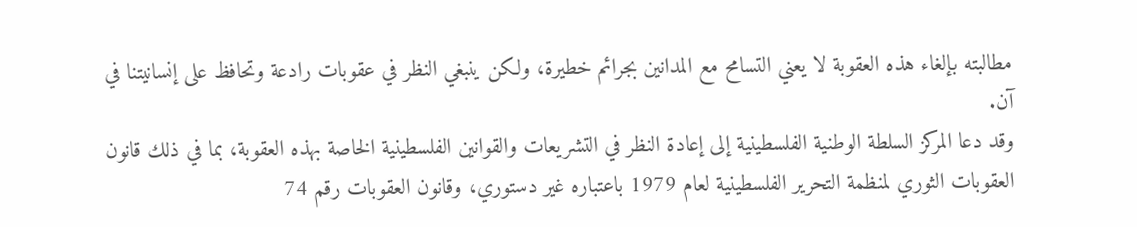مطالبته بإلغاء هذه العقوبة لا يعني التسامح مع المدانين بجرائم خطيرة، ولكن ينبغي النظر في عقوبات رادعة وتحافظ على إنسانيتنا في آن.
وقد دعا المركز السلطة الوطنية الفلسطينية إلى إعادة النظر في التشريعات والقوانين الفلسطينية الخاصة بهذه العقوبة، بما في ذلك قانون العقوبات الثوري لمنظمة التحرير الفلسطينية لعام 1979 باعتباره غير دستوري، وقانون العقوبات رقم 74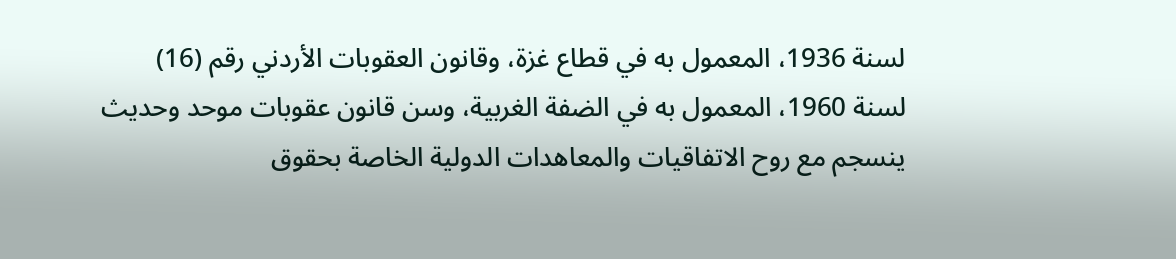لسنة 1936، المعمول به في قطاع غزة، وقانون العقوبات الأردني رقم (16) لسنة 1960، المعمول به في الضفة الغربية، وسن قانون عقوبات موحد وحديث ينسجم مع روح الاتفاقيات والمعاهدات الدولية الخاصة بحقوق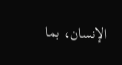الإنسان، بما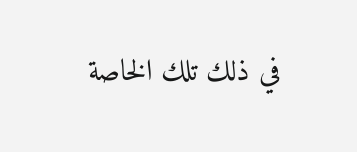في ذلك تلك الخاصة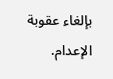بإلغاء عقوبة الإعدام.